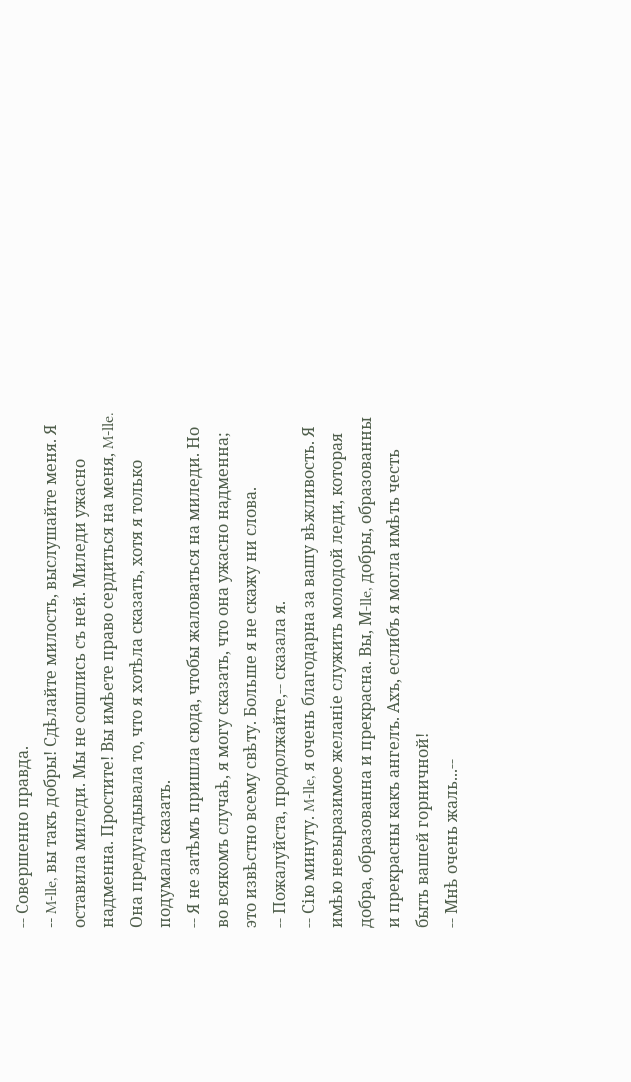-- Совершенно правда.
-- M-lle, вы такъ добры! Сдѣлайте милость, выслушайте меня. Я оставила миледи. Мы не сошлись съ ней. Миледи ужасно надменна. Простите! Вы имѣете право сердиться на меня, M-lle.
Она предугадывала то, что я хотѣла сказать, хотя я только подумала сказать.
-- Я не затѣмъ пришла сюда, чтобы жаловаться на миледи. Но во всякомъ случаѣ, я могу сказать, что она ужасно надменна; это извѣстно всему свѣту. Больше я не скажу ни слова.
-- Пожалуйста, продолжайте,-- сказала я.
-- Сію минуту. M-lle, я очень благодарна за вашу вѣжливость. Я имѣю невыразимое желаніе служить молодой леди, которая добра, образованна и прекрасна. Вы, М-lle, добры, образованны и прекрасны какъ ангелъ. Ахъ, еслибъ я могла имѣть честь быть вашей горничной!
-- Мнѣ очень жаль...--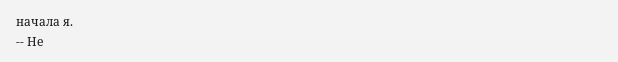начала я.
-- Не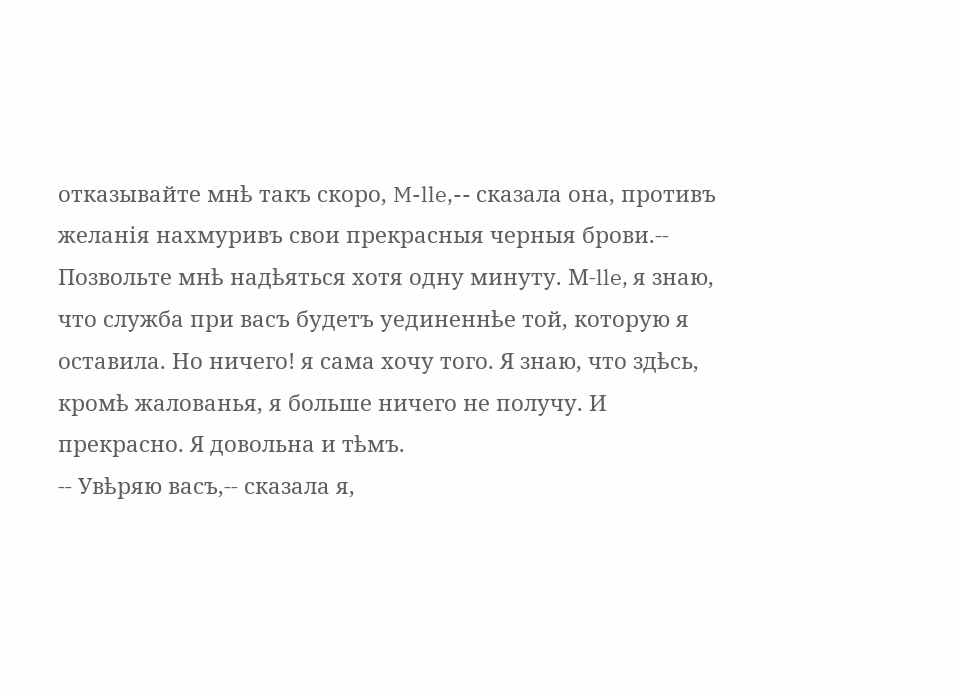отказывайте мнѣ такъ скоро, M-lle,-- сказала она, противъ желанія нахмуривъ свои прекрасныя черныя брови.-- Позвольте мнѣ надѣяться хотя одну минуту. М-lle, я знаю, что служба при васъ будетъ уединеннѣе той, которую я оставила. Но ничего! я сама хочу того. Я знаю, что здѣсь, кромѣ жалованья, я больше ничего не получу. И прекрасно. Я довольна и тѣмъ.
-- Увѣряю васъ,-- сказала я,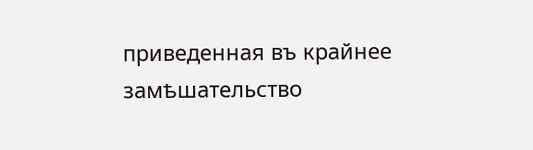приведенная въ крайнее замѣшательство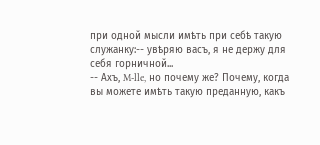при одной мысли имѣть при себѣ такую служанку:-- увѣряю васъ, я не держу для себя горничной...
-- Ахъ, M-lle, но почему же? Почему, когда вы можете имѣть такую преданную, какъ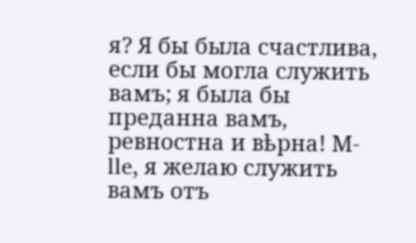я? Я бы была счастлива, если бы могла служить вамъ; я была бы преданна вамъ, ревностна и вѣрна! М-lle, я желаю служить вамъ отъ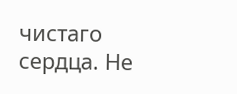чистаго сердца. Не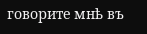говорите мнѣ въ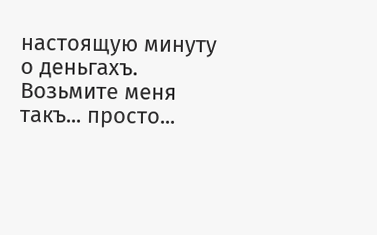настоящую минуту о деньгахъ. Возьмите меня такъ... просто...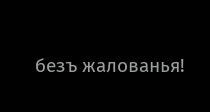безъ жалованья!